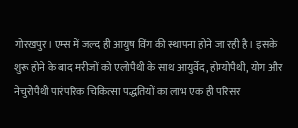गोरखपुर। एम्स में जल्द ही आयुष विंग की स्थापना होने जा रही है। इसके शुरू होने के बाद मरीजों को एलोपैथी के साथ आयुर्वेद, होम्योपैथी, योग और नेचुरोपैथी पारंपरिक चिकित्सा पद्धतियों का लाभ एक ही परिसर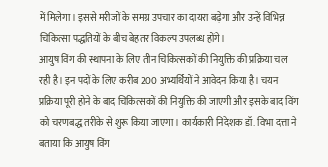में मिलेगा। इससे मरीजों के समग्र उपचार का दायरा बढ़ेगा और उन्हें विभिन्न चिकित्सा पद्धतियों के बीच बेहतर विकल्प उपलब्ध होंगे।
आयुष विंग की स्थापना के लिए तीन चिकित्सकों की नियुक्ति की प्रक्रिया चल रही है। इन पदों के लिए करीब 200 अभ्यर्थियों ने आवेदन किया है। चयन प्रक्रिया पूरी होने के बाद चिकित्सकों की नियुक्ति की जाएगी और इसके बाद विंग को चरणबद्ध तरीके से शुरू किया जाएगा। कार्यकारी निदेशक डॉ. विभा दत्ता ने बताया कि आयुष विंग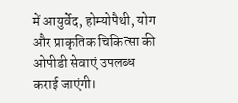में आयुर्वेद, होम्योपैथी, योग और प्राकृतिक चिकित्सा की ओपीडी सेवाएं उपलब्ध कराई जाएंगी।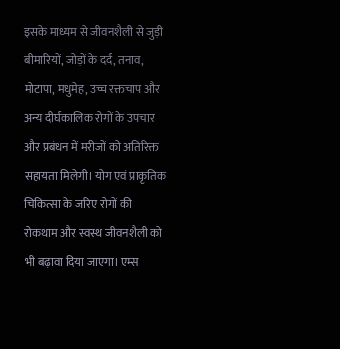इसके माध्यम से जीवनशैली से जुड़ी बीमारियों, जोड़ों के दर्द, तनाव, मोटापा, मधुमेह, उच्च रक्तचाप और अन्य दीर्घकालिक रोगों के उपचार और प्रबंधन में मरीजों को अतिरिक्त सहायता मिलेगी। योग एवं प्राकृतिक चिकित्सा के जरिए रोगों की रोकथाम और स्वस्थ जीवनशैली को भी बढ़ावा दिया जाएगा। एम्स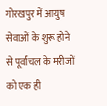गोरखपुर में आयुष सेवाओं के शुरू होने से पूर्वांचल के मरीजों को एक ही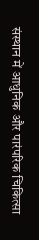संस्थान में आधुनिक और पारंपरिक चिकित्सा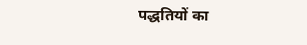पद्धतियों का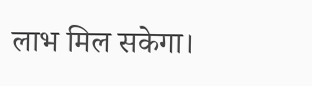लाभ मिल सकेगा।